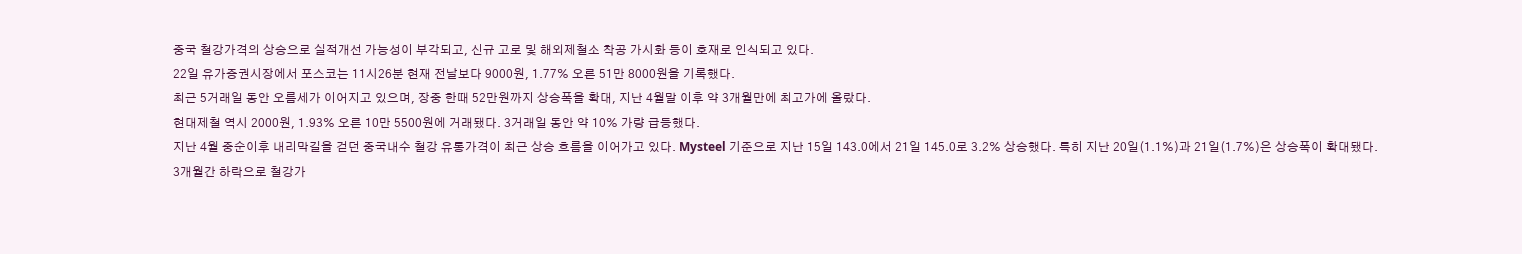중국 철강가격의 상승으로 실적개선 가능성이 부각되고, 신규 고로 및 해외제철소 착공 가시화 등이 호재로 인식되고 있다.
22일 유가증권시장에서 포스코는 11시26분 현재 전날보다 9000원, 1.77% 오른 51만 8000원을 기록했다.
최근 5거래일 동안 오름세가 이어지고 있으며, 장중 한때 52만원까지 상승폭을 확대, 지난 4월말 이후 약 3개월만에 최고가에 올랐다.
현대제철 역시 2000원, 1.93% 오른 10만 5500원에 거래됐다. 3거래일 동안 약 10% 가량 급등했다.
지난 4월 중순이후 내리막길을 걷던 중국내수 철강 유통가격이 최근 상승 흐름을 이어가고 있다. Mysteel 기준으로 지난 15일 143.0에서 21일 145.0로 3.2% 상승했다. 특히 지난 20일(1.1%)과 21일(1.7%)은 상승폭이 확대됐다.
3개월간 하락으로 철강가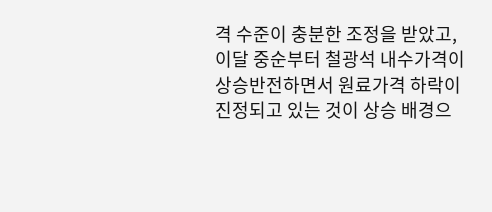격 수준이 충분한 조정을 받았고, 이달 중순부터 철광석 내수가격이 상승반전하면서 원료가격 하락이 진정되고 있는 것이 상승 배경으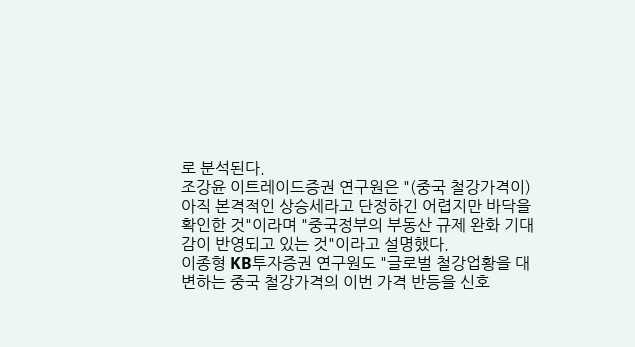로 분석된다.
조강윤 이트레이드증권 연구원은 "(중국 철강가격이) 아직 본격적인 상승세라고 단정하긴 어렵지만 바닥을 확인한 것"이라며 "중국정부의 부동산 규제 완화 기대감이 반영되고 있는 것"이라고 설명했다.
이종형 KB투자증권 연구원도 "글로벌 철강업황을 대변하는 중국 철강가격의 이번 가격 반등을 신호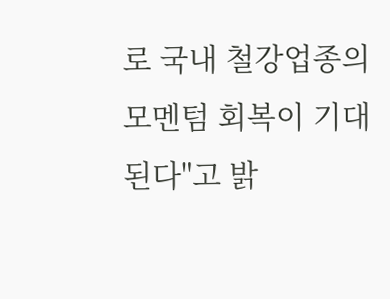로 국내 철강업종의 모멘텀 회복이 기대된다"고 밝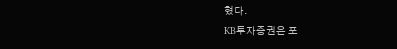혔다.
KB투자증권은 포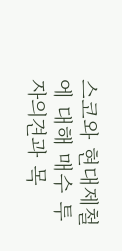스코와 현대제철에 대해 매수 투자의견과 목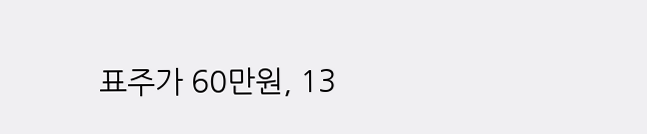표주가 60만원, 13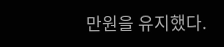만원을 유지했다.